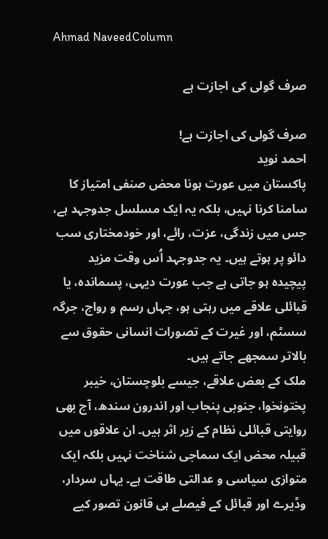Ahmad NaveedColumn

صرف گولی کی اجازت ہے

صرف گولی کی اجازت ہے!
احمد نوید
پاکستان میں عورت ہونا محض صنفی امتیاز کا سامنا کرنا نہیں، بلکہ یہ ایک مسلسل جدوجہد ہے، جس میں زندگی، عزت، رائے، اور خودمختاری سب دائو پر ہوتے ہیں۔ یہ جدوجہد اُس وقت مزید پیچیدہ ہو جاتی ہے جب عورت دیہی، پسماندہ، یا قبائلی علاقے میں رہتی ہو، جہاں رسم و رواج، جرگہ سسٹم، اور غیرت کے تصورات انسانی حقوق سے بالاتر سمجھے جاتے ہیں۔
ملک کے بعض علاقے، جیسے بلوچستان، خیبر پختونخوا، جنوبی پنجاب اور اندرون سندھ، آج بھی روایتی قبائلی نظام کے زیر اثر ہیں۔ ان علاقوں میں قبیلہ محض ایک سماجی شناخت نہیں بلکہ ایک متوازی سیاسی و عدالتی طاقت ہے۔ یہاں سردار، وڈیرے اور قبائل کے فیصلے ہی قانون تصور کیے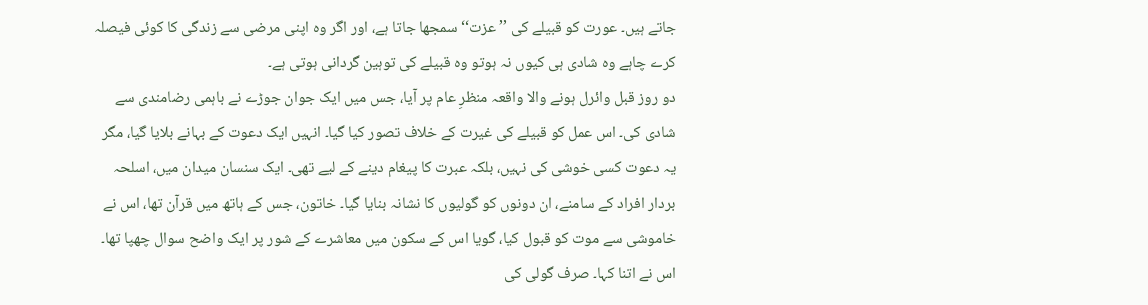جاتے ہیں۔ عورت کو قبیلے کی ’’ عزت‘‘ سمجھا جاتا ہے، اور اگر وہ اپنی مرضی سے زندگی کا کوئی فیصلہ کرے چاہے وہ شادی ہی کیوں نہ ہوتو وہ قبیلے کی توہین گردانی ہوتی ہے۔
دو روز قبل وائرل ہونے والا واقعہ منظرِ عام پر آیا، جس میں ایک جوان جوڑے نے باہمی رضامندی سے شادی کی۔ اس عمل کو قبیلے کی غیرت کے خلاف تصور کیا گیا۔ انہیں ایک دعوت کے بہانے بلایا گیا، مگر یہ دعوت کسی خوشی کی نہیں، بلکہ عبرت کا پیغام دینے کے لیے تھی۔ ایک سنسان میدان میں، اسلحہ بردار افراد کے سامنے، ان دونوں کو گولیوں کا نشانہ بنایا گیا۔ خاتون، جس کے ہاتھ میں قرآن تھا، اس نے خاموشی سے موت کو قبول کیا، گویا اس کے سکون میں معاشرے کے شور پر ایک واضح سوال چھپا تھا۔ اس نے اتنا کہا۔ صرف گولی کی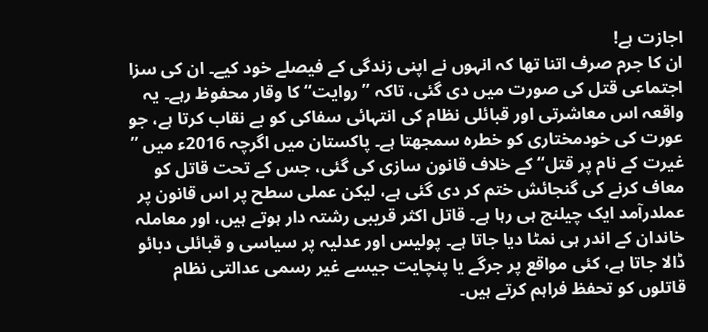اجازت ہے!
ان کا جرم صرف اتنا تھا کہ انہوں نے اپنی زندگی کے فیصلے خود کیے۔ ان کی سزا اجتماعی قتل کی صورت میں دی گئی، تاکہ ’’ روایت‘‘ کا وقار محفوظ رہے۔ یہ واقعہ اس معاشرتی اور قبائلی نظام کی انتہائی سفاکی کو بے نقاب کرتا ہے، جو عورت کی خودمختاری کو خطرہ سمجھتا ہے۔ پاکستان میں اگرچہ 2016ء میں ’’ غیرت کے نام پر قتل‘‘ کے خلاف قانون سازی کی گئی، جس کے تحت قاتل کو معاف کرنے کی گنجائش ختم کر دی گئی ہے، لیکن عملی سطح پر اس قانون پر عملدرآمد ایک چیلنج ہی رہا ہے۔ قاتل اکثر قریبی رشتہ دار ہوتے ہیں، اور معاملہ خاندان کے اندر ہی نمٹا دیا جاتا ہے۔ پولیس اور عدلیہ پر سیاسی و قبائلی دبائو ڈالا جاتا ہے، کئی مواقع پر جرگے یا پنچایت جیسے غیر رسمی عدالتی نظام قاتلوں کو تحفظ فراہم کرتے ہیں۔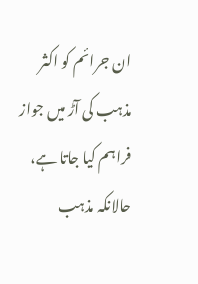ان جرائم کو اکثر مذہب کی آڑ میں جواز فراہم کیا جاتا ہے، حالانکہ مذہب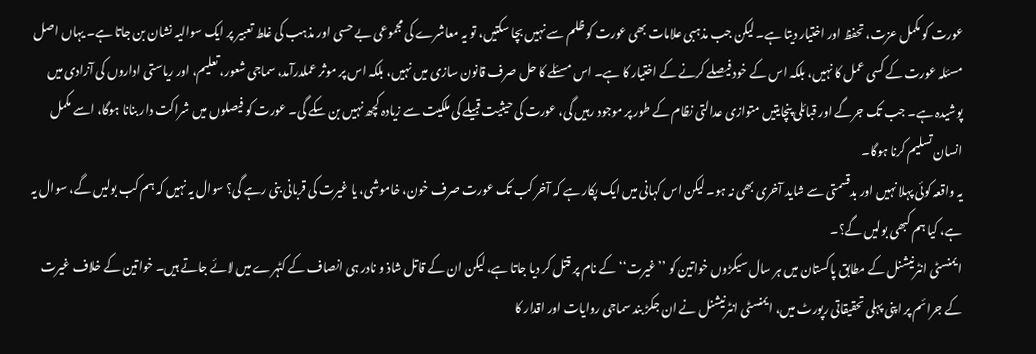عورت کو مکمل عزت، تحفظ اور اختیار دیتا ہے۔ لیکن جب مذہبی علامات بھی عورت کو ظلم سے نہیں بچا سکتیں، تو یہ معاشرے کی مجموعی بے حسی اور مذہب کی غلط تعبیر پر ایک سوالیہ نشان بن جاتا ہے۔ یہاں اصل مسئلہ عورت کے کسی عمل کا نہیں، بلکہ اس کے خود فیصلے کرنے کے اختیار کا ہے۔ اس مسئلے کا حل صرف قانون سازی میں نہیں، بلکہ اس پر موثر عملدرآمد، سماجی شعور، تعلیم، اور ریاستی اداروں کی آزادی میں پوشیدہ ہے۔ جب تک جرگے اور قبائلی پنچایتیں متوازی عدالتی نظام کے طور پر موجود رہیں گی، عورت کی حیثیت قبیلے کی ملکیت سے زیادہ کچھ نہیں بن سکے گی۔ عورت کو فیصلوں میں شراکت دار بنانا ہوگا، اسے مکمل انسان تسلیم کرنا ہوگا۔
یہ واقعہ کوئی پہلا نہیں اور بدقسمتی سے شاید آخری بھی نہ ہو۔ لیکن اس کہانی میں ایک پکار ہے کہ آخر کب تک عورت صرف خون، خاموشی، یا غیرت کی قربانی بنی رہے گی؟ سوال یہ نہیں کہ ہم کب بولیں گے، سوال یہ ہے، کیا ہم کبھی بولیں گے؟۔
ایمنسٹی انٹرنیشنل کے مطابق پاکستان میں ہر سال سیکڑوں خواتین کو ’’ غیرت‘‘ کے نام پر قتل کر دیا جاتا ہے، لیکن ان کے قاتل شاذ و نادر ہی انصاف کے کٹہرے میں لائے جاتے ہیں۔ خواتین کے خلاف غیرت کے جرائم پر اپنی پہلی تحقیقاتی رپورٹ میں، ایمنسٹی انٹرنیشنل نے ان جکڑ بند سماجی روایات اور اقدار کا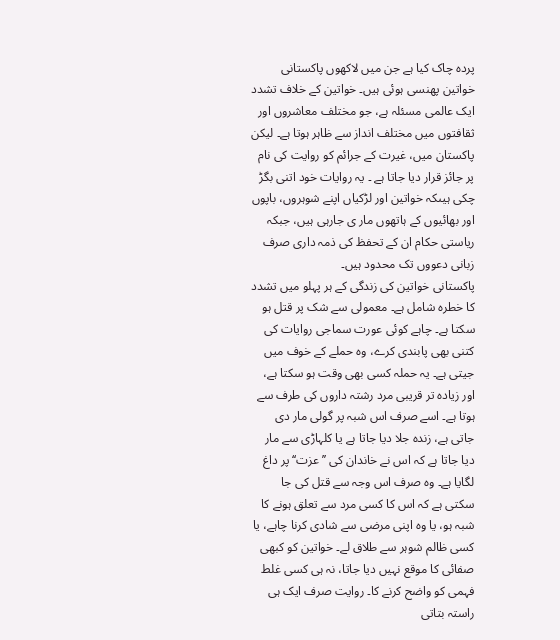پردہ چاک کیا ہے جن میں لاکھوں پاکستانی خواتین پھنسی ہوئی ہیں۔ خواتین کے خلاف تشدد ایک عالمی مسئلہ ہے، جو مختلف معاشروں اور ثقافتوں میں مختلف انداز سے ظاہر ہوتا ہے۔ لیکن پاکستان میں، غیرت کے جرائم کو روایت کی نام پر جائز قرار دیا جاتا ہے ۔ یہ روایات خود اتنی بگڑ چکی ہیںکہ خواتین اور لڑکیاں اپنے شوہروں، باپوں اور بھائیوں کے ہاتھوں مار ی جارہی ہیں، جبکہ ریاستی حکام ان کے تحفظ کی ذمہ داری صرف زبانی دعووں تک محدود ہیں۔
پاکستانی خواتین کی زندگی کے ہر پہلو میں تشدد کا خطرہ شامل ہے۔ معمولی سے شک پر قتل ہو سکتا ہے۔ چاہے کوئی عورت سماجی روایات کی کتنی بھی پابندی کرے، وہ حملے کے خوف میں جیتی ہے۔ یہ حملہ کسی بھی وقت ہو سکتا ہے، اور زیادہ تر قریبی مرد رشتہ داروں کی طرف سے ہوتا ہے۔ اسے صرف اس شبہ پر گولی مار دی جاتی ہے، زندہ جلا دیا جاتا ہے یا کلہاڑی سے مار دیا جاتا ہے کہ اس نے خاندان کی ’’ عزت‘‘ پر داغ لگایا ہے۔ وہ صرف اس وجہ سے قتل کی جا سکتی ہے کہ اس کا کسی مرد سے تعلق ہونے کا شبہ ہو، یا وہ اپنی مرضی سے شادی کرنا چاہے، یا کسی ظالم شوہر سے طلاق لے۔ خواتین کو کبھی صفائی کا موقع نہیں دیا جاتا، نہ ہی کسی غلط فہمی کو واضح کرنے کا۔ روایت صرف ایک ہی راستہ بتاتی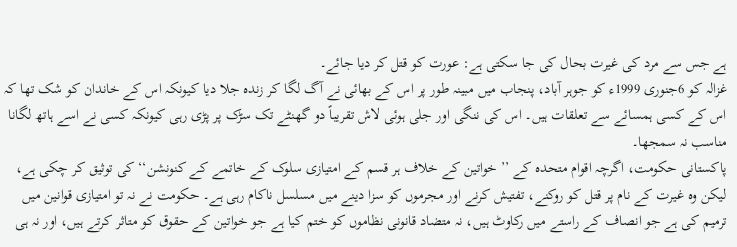ہے جس سے مرد کی غیرت بحال کی جا سکتی ہے: عورت کو قتل کر دیا جائے۔
غزالہ کو 6جنوری 1999ء کو جوہر آباد، پنجاب میں مبینہ طور پر اس کے بھائی نے آگ لگا کر زندہ جلا دیا کیونکہ اس کے خاندان کو شک تھا کہ اس کے کسی ہمسائے سے تعلقات ہیں۔ اس کی ننگی اور جلی ہوئی لاش تقریباً دو گھنٹے تک سڑک پر پڑی رہی کیونکہ کسی نے اسے ہاتھ لگانا مناسب نہ سمجھا۔
پاکستانی حکومت، اگرچہ اقوام متحدہ کے ’’ خواتین کے خلاف ہر قسم کے امتیازی سلوک کے خاتمے کے کنونشن‘‘ کی توثیق کر چکی ہے، لیکن وہ غیرت کے نام پر قتل کو روکنے، تفتیش کرنے اور مجرموں کو سزا دینے میں مسلسل ناکام رہی ہے۔ حکومت نے نہ تو امتیازی قوانین میں ترمیم کی ہے جو انصاف کے راستے میں رکاوٹ ہیں، نہ متضاد قانونی نظاموں کو ختم کیا ہے جو خواتین کے حقوق کو متاثر کرتے ہیں، اور نہ ہی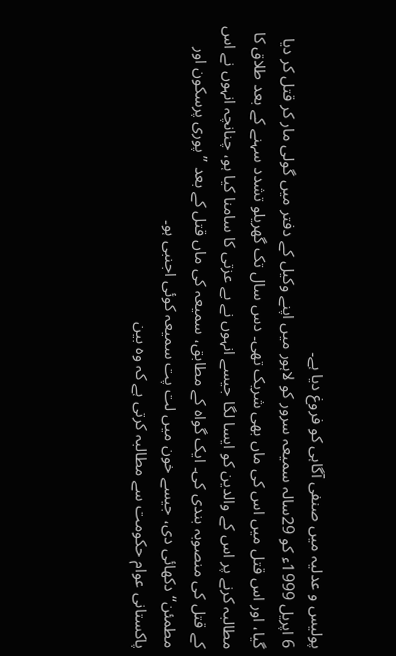پولیس و عدلیہ میں صنفی آگاہی کو فروغ دیا ہے۔
6 اپریل 1999ء کو 29سالہ سمیعہ سرور کو لاہور میں اپنے وکیل کے دفتر میں گولی مار کر قتل کر دیا گیا، اور اس قتل میں اس کی ماں بھی شریک تھی۔ دس سال تک گھریلو تشدد سہنے کے بعد طلاق کا مطالبہ کرنے پر اس کے والدین کو ایسا لگا جیسے انہوں نے بے عزتی کا سامنا کیا ہو، چنانچہ انہوں نے اس کے قتل کی منصوبہ بندی کی۔ ایک گواہ کے مطابق، سمیعہ کی ماں قتل کے بعد ’’ پوری پرسکون اور مطمئن‘‘ دکھائی دی، جیسے خون میں لت پت سمیعہ کوئی اجنبی ہو۔
پاکستانی عوام حکومت سے مطالبہ کرتی ہے کہ وہ بین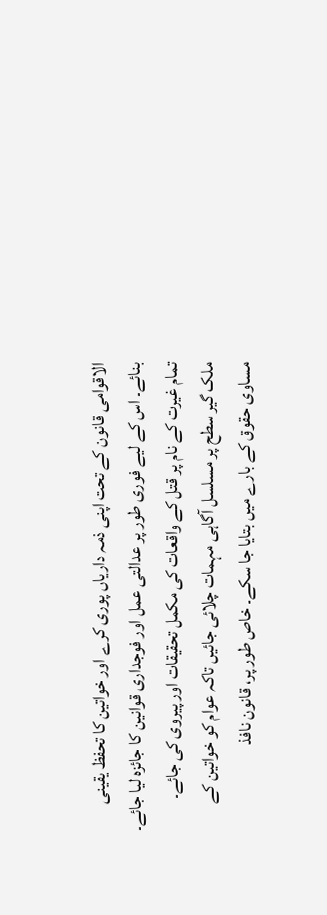الاقوامی قانون کے تحت اپنی ذمہ داریاں پوری کرے اور خواتین کا تحفظ یقینی بنائے۔ اس کے لیے فوری طور پر عدالتی عمل اور فوجداری قوانین کا جائزہ لیا جائے۔
تمام غیرت کے نام پر قتل کے واقعات کی مکمل تحقیقات اور پیروی کی جائے۔ ملک گیر سطح پر مسلسل آگاہی مہمات چلائی جائیں تاکہ عوام کو خواتین کے مساوی حقوق کے بارے میں بتایا جا سکے۔ خاص طور پر، قانون نافذ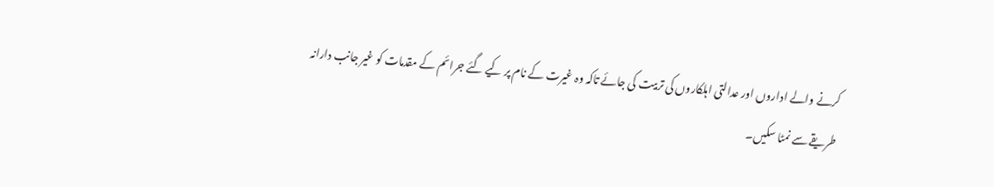کرنے والے اداروں اور عدالتی اہلکاروں کی تربیت کی جائے تاکہ وہ غیرت کے نام پر کیے گئے جرائم کے مقدمات کو غیر جانب دارانہ طریقے سے نمٹا سکیں۔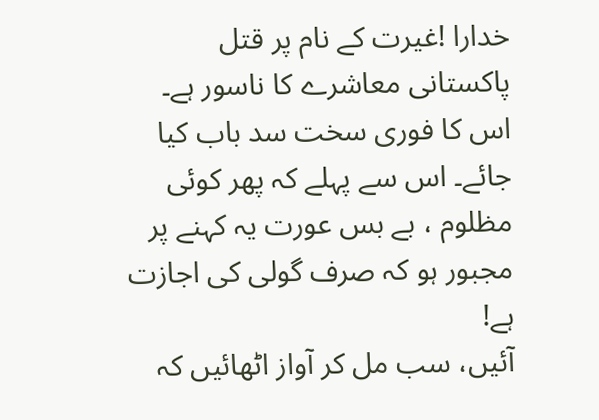خدارا !غیرت کے نام پر قتل پاکستانی معاشرے کا ناسور ہے۔ اس کا فوری سخت سد باب کیا جائے۔ اس سے پہلے کہ پھر کوئی مظلوم ، بے بس عورت یہ کہنے پر مجبور ہو کہ صرف گولی کی اجازت ہے!
آئیں، سب مل کر آواز اٹھائیں کہ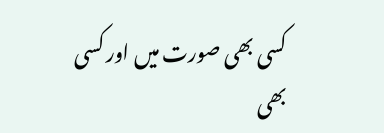کسی بھی صورت میں اور کسی بھی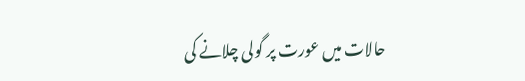حالات میں عورت پر گولی چلانے کی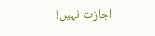اجازت نہیں!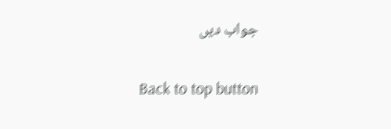جواب دیں

Back to top button